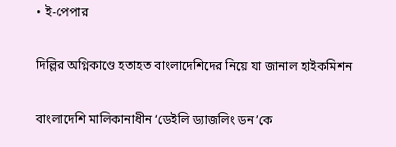• ই-পেপার

দিল্লির অগ্নিকাণ্ডে হতাহত বাংলাদেশিদের নিয়ে যা জানাল হাইকমিশন

বাংলাদেশি মালিকানাধীন ‘ডেইলি ড্যাজলিং ডন’কে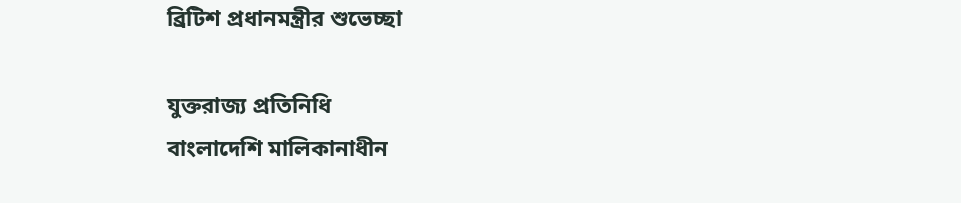ব্রিটিশ প্রধানমন্ত্রীর শুভেচ্ছা

যুক্তরাজ্য প্রতিনিধি
বাংলাদেশি মালিকানাধীন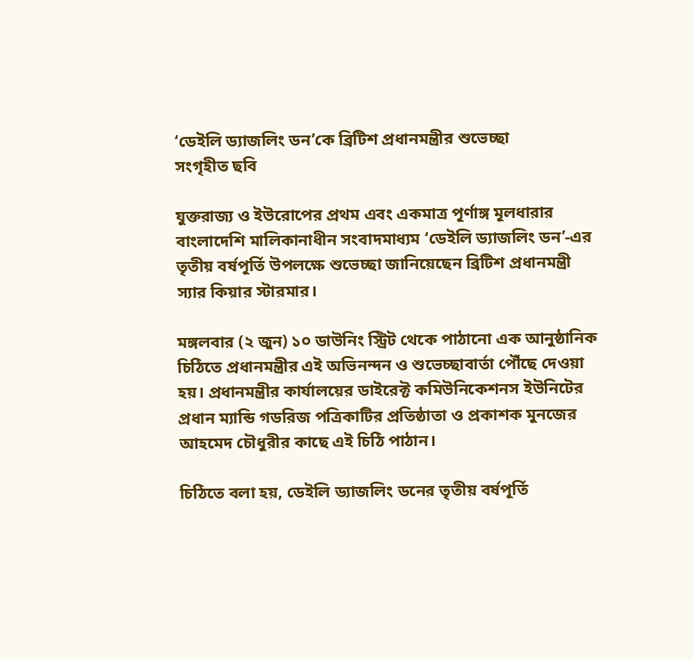‘ডেইলি ড্যাজলিং ডন’কে ব্রিটিশ প্রধানমন্ত্রীর শুভেচ্ছা
সংগৃহীত ছবি

যুক্তরাজ্য ও ইউরোপের প্রথম এবং একমাত্র পূর্ণাঙ্গ মূলধারার বাংলাদেশি মালিকানাধীন সংবাদমাধ্যম ‘ডেইলি ড্যাজলিং ডন’-এর তৃতীয় বর্ষপূর্তি উপলক্ষে শুভেচ্ছা জানিয়েছেন ব্রিটিশ প্রধানমন্ত্রী স্যার কিয়ার স্টারমার।

মঙ্গলবার (২ জুন) ১০ ডাউনিং স্ট্রিট থেকে পাঠানো এক আনুষ্ঠানিক চিঠিতে প্রধানমন্ত্রীর এই অভিনন্দন ও শুভেচ্ছাবার্তা পৌঁছে দেওয়া হয়। প্রধানমন্ত্রীর কার্যালয়ের ডাইরেক্ট কমিউনিকেশনস ইউনিটের প্রধান ম্যান্ডি গডরিজ পত্রিকাটির প্রতিষ্ঠাতা ও প্রকাশক মুনজের আহমেদ চৌধুরীর কাছে এই চিঠি পাঠান।

চিঠিতে বলা হয়, ডেইলি ড্যাজলিং ডনের তৃতীয় বর্ষপূর্তি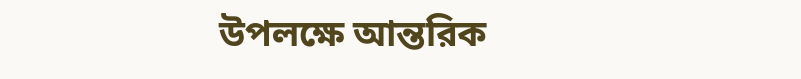উপলক্ষে আন্তরিক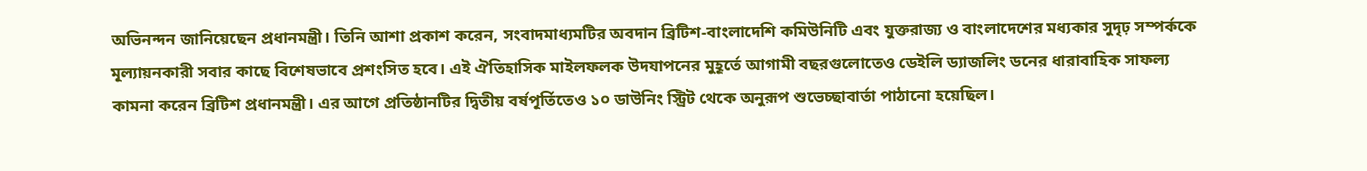অভিনন্দন জানিয়েছেন প্রধানমন্ত্রী। তিনি আশা প্রকাশ করেন, সংবাদমাধ্যমটির অবদান ব্রিটিশ-বাংলাদেশি কমিউনিটি এবং যুক্তরাজ্য ও বাংলাদেশের মধ্যকার সুদৃঢ় সম্পর্ককে মূল্যায়নকারী সবার কাছে বিশেষভাবে প্রশংসিত হবে। এই ঐতিহাসিক মাইলফলক উদযাপনের মুহূর্তে আগামী বছরগুলোতেও ডেইলি ড্যাজলিং ডনের ধারাবাহিক সাফল্য কামনা করেন ব্রিটিশ প্রধানমন্ত্রী। এর আগে প্রতিষ্ঠানটির দ্বিতীয় বর্ষপূর্তিতেও ১০ ডাউনিং স্ট্রিট থেকে অনুরূপ শুভেচ্ছাবার্তা পাঠানো হয়েছিল।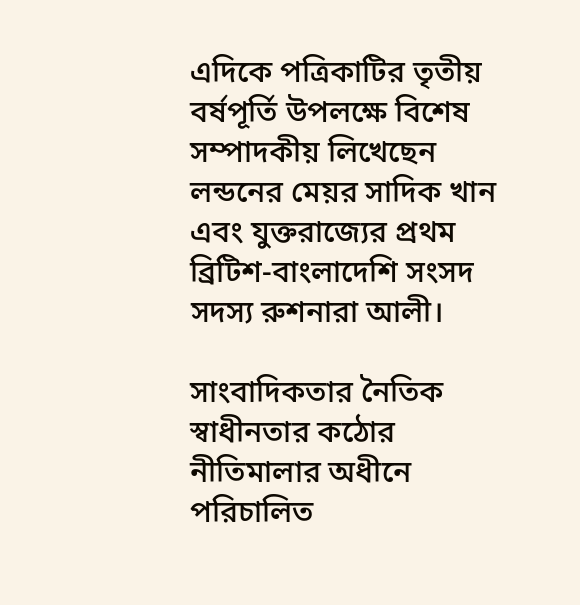এদিকে পত্রিকাটির তৃতীয় বর্ষপূর্তি উপলক্ষে বিশেষ সম্পাদকীয় লিখেছেন লন্ডনের মেয়র সাদিক খান এবং যুক্তরাজ্যের প্রথম ব্রিটিশ-বাংলাদেশি সংসদ সদস্য রুশনারা আলী।

সাংবাদিকতার নৈতিক স্বাধীনতার কঠোর নীতিমালার অধীনে পরিচালিত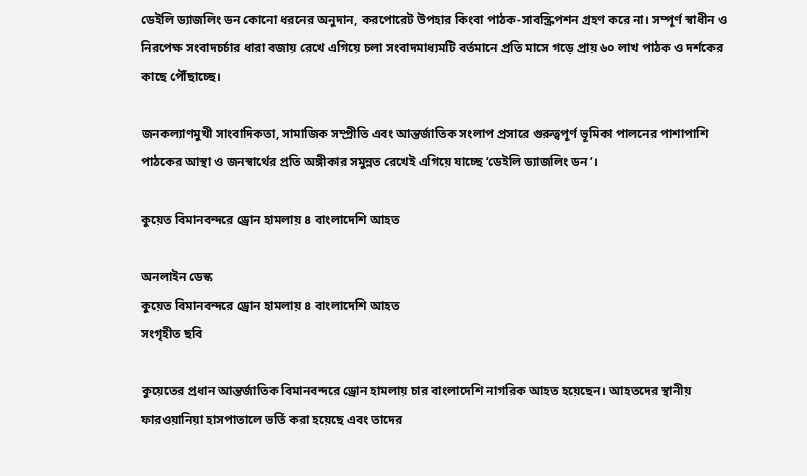ডেইলি ড্যাজলিং ডন কোনো ধরনের অনুদান, করপোরেট উপহার কিংবা পাঠক-সাবস্ক্রিপশন গ্রহণ করে না। সম্পূর্ণ স্বাধীন ও নিরপেক্ষ সংবাদচর্চার ধারা বজায় রেখে এগিয়ে চলা সংবাদমাধ্যমটি বর্তমানে প্রতি মাসে গড়ে প্রায় ৬০ লাখ পাঠক ও দর্শকের কাছে পৌঁছাচ্ছে।

জনকল্যাণমুখী সাংবাদিকতা, সামাজিক সম্প্রীতি এবং আন্তর্জাতিক সংলাপ প্রসারে গুরুত্বপূর্ণ ভূমিকা পালনের পাশাপাশি পাঠকের আস্থা ও জনস্বার্থের প্রতি অঙ্গীকার সমুন্নত রেখেই এগিয়ে যাচ্ছে ‘ডেইলি ড্যাজলিং ডন’।

কুয়েত বিমানবন্দরে ড্রোন হামলায় ৪ বাংলাদেশি আহত

অনলাইন ডেস্ক
কুয়েত বিমানবন্দরে ড্রোন হামলায় ৪ বাংলাদেশি আহত
সংগৃহীত ছবি

কুয়েতের প্রধান আন্তর্জাতিক বিমানবন্দরে ড্রোন হামলায় চার বাংলাদেশি নাগরিক আহত হয়েছেন। আহতদের স্থানীয় ফারওয়ানিয়া হাসপাতালে ভর্তি করা হয়েছে এবং তাদের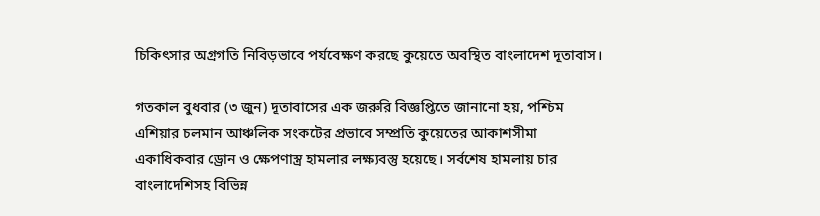চিকিৎসার অগ্রগতি নিবিড়ভাবে পর্যবেক্ষণ করছে কুয়েতে অবস্থিত বাংলাদেশ দূতাবাস।

গতকাল বুধবার (৩ জুন) দূতাবাসের এক জরুরি বিজ্ঞপ্তিতে জানানো হয়, পশ্চিম এশিয়ার চলমান আঞ্চলিক সংকটের প্রভাবে সম্প্রতি কুয়েতের আকাশসীমা একাধিকবার ড্রোন ও ক্ষেপণাস্ত্র হামলার লক্ষ্যবস্তু হয়েছে। সর্বশেষ হামলায় চার বাংলাদেশিসহ বিভিন্ন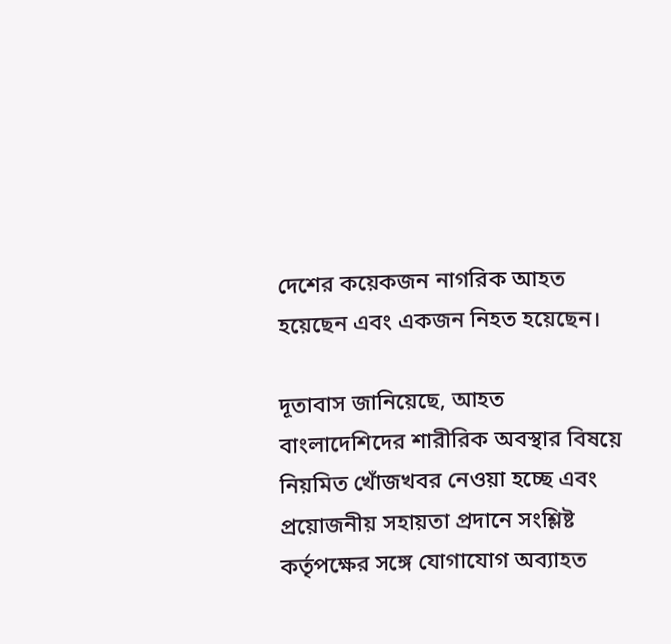দেশের কয়েকজন নাগরিক আহত হয়েছেন এবং একজন নিহত হয়েছেন।

দূতাবাস জানিয়েছে, আহত বাংলাদেশিদের শারীরিক অবস্থার বিষয়ে নিয়মিত খোঁজখবর নেওয়া হচ্ছে এবং প্রয়োজনীয় সহায়তা প্রদানে সংশ্লিষ্ট কর্তৃপক্ষের সঙ্গে যোগাযোগ অব্যাহত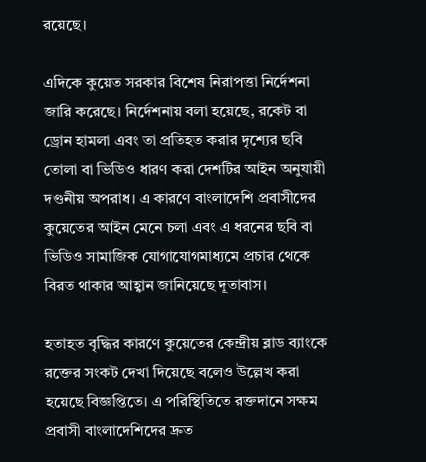রয়েছে।

এদিকে কুয়েত সরকার বিশেষ নিরাপত্তা নির্দেশনা জারি করেছে। নির্দেশনায় বলা হয়েছে, রকেট বা ড্রোন হামলা এবং তা প্রতিহত করার দৃশ্যের ছবি তোলা বা ভিডিও ধারণ করা দেশটির আইন অনুযায়ী দণ্ডনীয় অপরাধ। এ কারণে বাংলাদেশি প্রবাসীদের কুয়েতের আইন মেনে চলা এবং এ ধরনের ছবি বা ভিডিও সামাজিক যোগাযোগমাধ্যমে প্রচার থেকে বিরত থাকার আহ্বান জানিয়েছে দূতাবাস।

হতাহত বৃদ্ধির কারণে কুয়েতের কেন্দ্রীয় ব্লাড ব্যাংকে রক্তের সংকট দেখা দিয়েছে বলেও উল্লেখ করা হয়েছে বিজ্ঞপ্তিতে। এ পরিস্থিতিতে রক্তদানে সক্ষম প্রবাসী বাংলাদেশিদের দ্রুত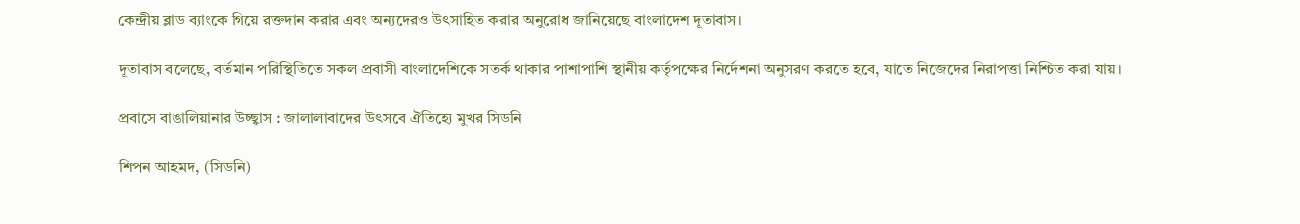কেন্দ্রীয় ব্লাড ব্যাংকে গিয়ে রক্তদান করার এবং অন্যদেরও উৎসাহিত করার অনুরোধ জানিয়েছে বাংলাদেশ দূতাবাস।

দূতাবাস বলেছে, বর্তমান পরিস্থিতিতে সকল প্রবাসী বাংলাদেশিকে সতর্ক থাকার পাশাপাশি স্থানীয় কর্তৃপক্ষের নির্দেশনা অনুসরণ করতে হবে, যাতে নিজেদের নিরাপত্তা নিশ্চিত করা যায়।

প্রবাসে বাঙালিয়ানার উচ্ছ্বাস : জালালাবাদের উৎসবে ঐতিহ্যে মুখর সিডনি

শিপন আহমদ, (সিডনি)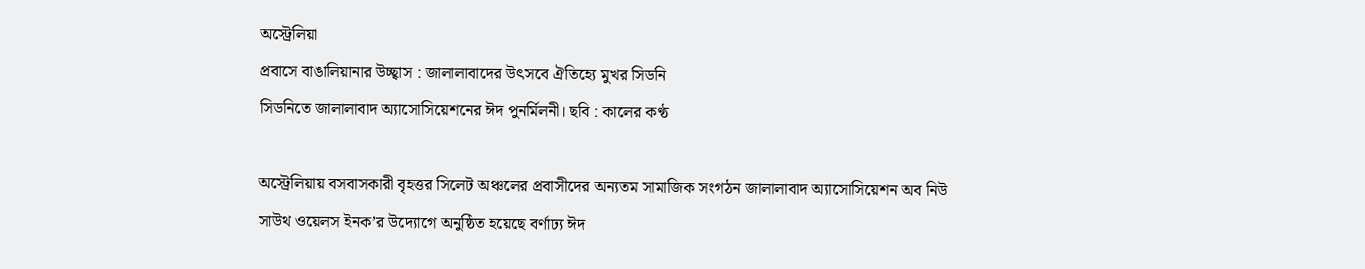অস্ট্রেলিয়া
প্রবাসে বাঙালিয়ানার উচ্ছ্বাস : জালালাবাদের উৎসবে ঐতিহ্যে মুখর সিডনি
সিডনিতে জালালাবাদ অ্যাসোসিয়েশনের ঈদ পুনর্মিলনী। ছবি : কালের কণ্ঠ

অস্ট্রেলিয়ায় বসবাসকারী বৃহত্তর সিলেট অঞ্চলের প্রবাসীদের অন্যতম সামাজিক সংগঠন জালালাবাদ অ্যাসোসিয়েশন অব নিউ সাউথ ওয়েলস ইনক’র উদ্যোগে অনুষ্ঠিত হয়েছে বর্ণাঢ্য ঈদ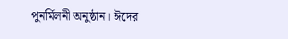পুনর্মিলনী অনুষ্ঠান। ঈদের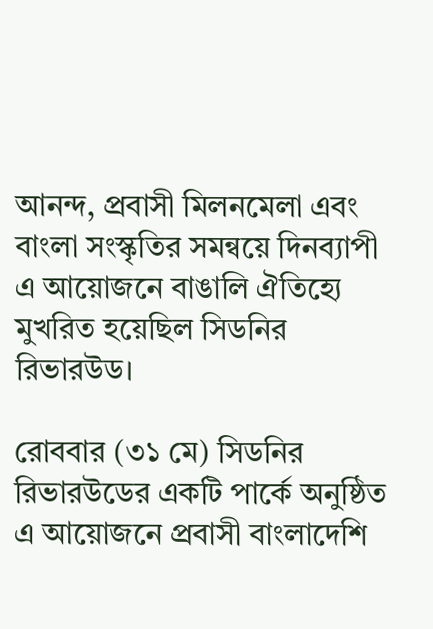আনন্দ, প্রবাসী মিলনমেলা এবং বাংলা সংস্কৃতির সমন্বয়ে দিনব্যাপী এ আয়োজনে বাঙালি ঐতিহ্যে মুখরিত হয়েছিল সিডনির রিভারউড।

রোববার (৩১ মে) সিডনির রিভারউডের একটি পার্কে অনুষ্ঠিত এ আয়োজনে প্রবাসী বাংলাদেশি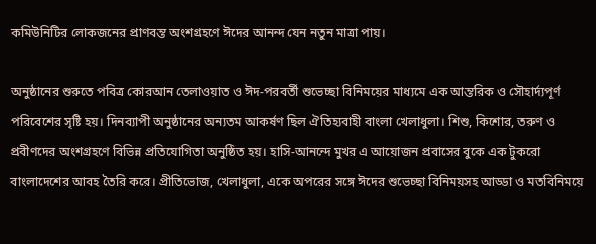কমিউনিটির লোকজনের প্রাণবন্ত অংশগ্রহণে ঈদের আনন্দ যেন নতুন মাত্রা পায়।

অনুষ্ঠানের শুরুতে পবিত্র কোরআন তেলাওয়াত ও ঈদ-পরবর্তী শুভেচ্ছা বিনিময়ের মাধ্যমে এক আন্তরিক ও সৌহার্দ্যপূর্ণ পরিবেশের সৃষ্টি হয়। দিনব্যাপী অনুষ্ঠানের অন্যতম আকর্ষণ ছিল ঐতিহ্যবাহী বাংলা খেলাধুলা। শিশু, কিশোর, তরুণ ও প্রবীণদের অংশগ্রহণে বিভিন্ন প্রতিযোগিতা অনুষ্ঠিত হয়। হাসি-আনন্দে মুখর এ আয়োজন প্রবাসের বুকে এক টুকরো বাংলাদেশের আবহ তৈরি করে। প্রীতিভোজ, খেলাধুলা, একে অপরের সঙ্গে ঈদের শুভেচ্ছা বিনিময়সহ আড্ডা ও মতবিনিময়ে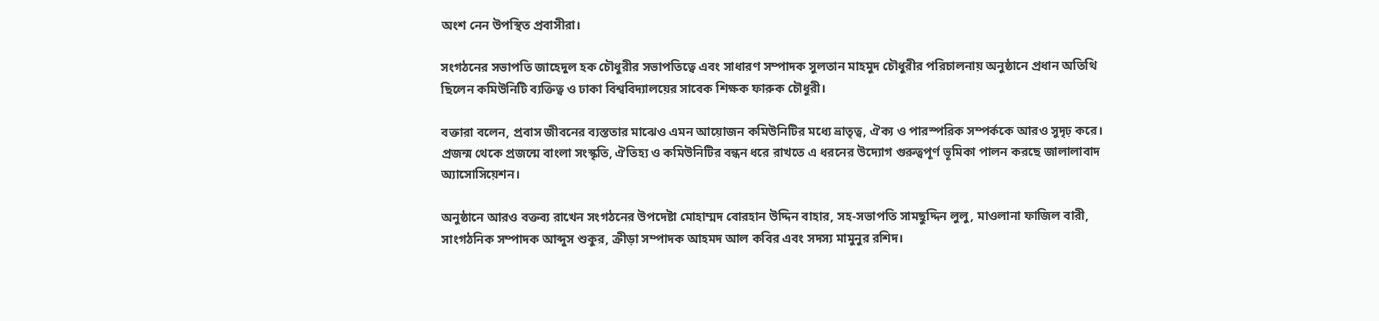অংশ নেন উপস্থিত প্রবাসীরা।

সংগঠনের সভাপতি জাহেদুল হক চৌধুরীর সভাপতিত্বে এবং সাধারণ সম্পাদক সুলতান মাহমুদ চৌধুরীর পরিচালনায় অনুষ্ঠানে প্রধান অতিথি ছিলেন কমিউনিটি ব্যক্তিত্ব ও ঢাকা বিশ্ববিদ্যালয়ের সাবেক শিক্ষক ফারুক চৌধুরী।

বক্তারা বলেন, প্রবাস জীবনের ব্যস্ততার মাঝেও এমন আয়োজন কমিউনিটির মধ্যে ভ্রাতৃত্ব, ঐক্য ও পারস্পরিক সম্পর্ককে আরও সুদৃঢ় করে। প্রজন্ম থেকে প্রজন্মে বাংলা সংস্কৃতি, ঐতিহ্য ও কমিউনিটির বন্ধন ধরে রাখতে এ ধরনের উদ্যোগ গুরুত্বপূর্ণ ভূমিকা পালন করছে জালালাবাদ অ্যাসোসিয়েশন।

অনুষ্ঠানে আরও বক্তব্য রাখেন সংগঠনের উপদেষ্টা মোহাম্মদ বোরহান উদ্দিন বাহার, সহ-সভাপতি সামছুদ্দিন লুলু, মাওলানা ফাজিল বারী, সাংগঠনিক সম্পাদক আব্দুস শুকুর, ক্রীড়া সম্পাদক আহমদ আল কবির এবং সদস্য মামুনুর রশিদ।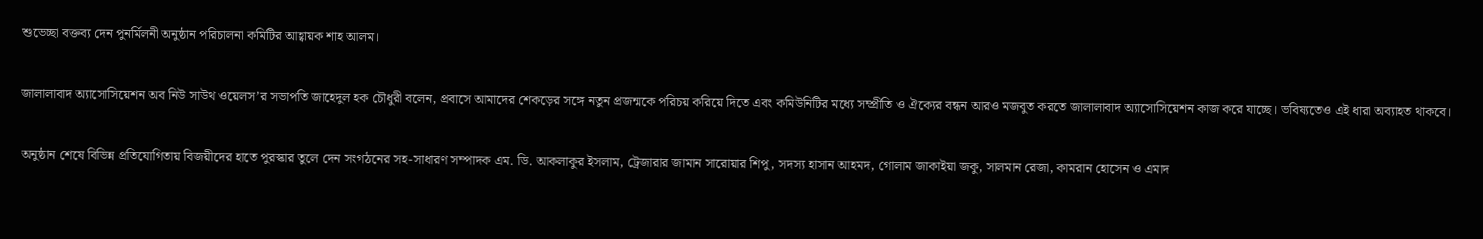শুভেচ্ছা বক্তব্য দেন পুনর্মিলনী অনুষ্ঠান পরিচালনা কমিটির আহ্বায়ক শাহ আলম।

জালালাবাদ অ্যাসোসিয়েশন অব নিউ সাউথ ওয়েলস’র সভাপতি জাহেদুল হক চৌধুরী বলেন, প্রবাসে আমাদের শেকড়ের সঙ্গে নতুন প্রজন্মকে পরিচয় করিয়ে দিতে এবং কমিউনিটির মধ্যে সম্প্রীতি ও ঐক্যের বন্ধন আরও মজবুত করতে জালালাবাদ অ্যাসোসিয়েশন কাজ করে যাচ্ছে। ভবিষ্যতেও এই ধারা অব্যাহত থাকবে।

অনুষ্ঠান শেষে বিভিন্ন প্রতিযোগিতায় বিজয়ীদের হাতে পুরস্কার তুলে দেন সংগঠনের সহ-সাধারণ সম্পাদক এম. ডি. আকলাকুর ইসলাম, ট্রেজারার জামান সারোয়ার শিপু, সদস্য হাসান আহমদ, গোলাম জাকাইয়া জকু, সালমান রেজা, কামরান হোসেন ও এমাদ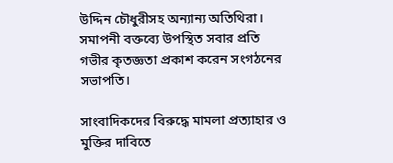উদ্দিন চৌধুরীসহ অন্যান্য অতিথিরা। সমাপনী বক্তব্যে উপস্থিত সবার প্রতি গভীর কৃতজ্ঞতা প্রকাশ করেন সংগঠনের সভাপতি।

সাংবাদিকদের বিরুদ্ধে মামলা প্রত্যাহার ও মুক্তির দাবিতে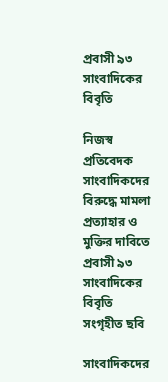প্রবাসী ৯৩ সাংবাদিকের বিবৃতি

নিজস্ব প্রতিবেদক
সাংবাদিকদের বিরুদ্ধে মামলা প্রত্যাহার ও মুক্তির দাবিতে প্রবাসী ৯৩ সাংবাদিকের বিবৃতি
সংগৃহীত ছবি

সাংবাদিকদের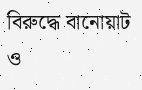বিরুদ্ধে বানোয়াট ও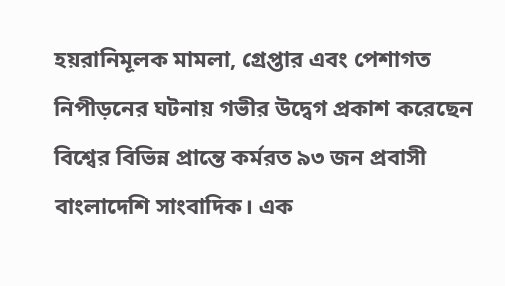হয়রানিমূলক মামলা, গ্রেপ্তার এবং পেশাগত নিপীড়নের ঘটনায় গভীর উদ্বেগ প্রকাশ করেছেন বিশ্বের বিভিন্ন প্রান্তে কর্মরত ৯৩ জন প্রবাসী বাংলাদেশি সাংবাদিক। এক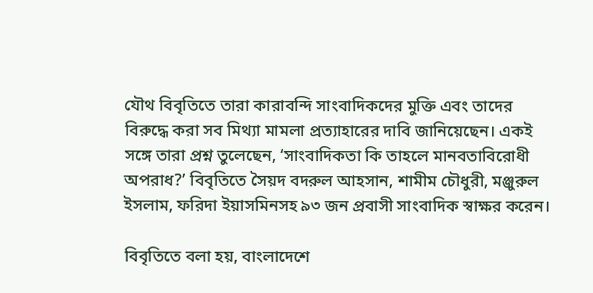যৌথ বিবৃতিতে তারা কারাবন্দি সাংবাদিকদের মুক্তি এবং তাদের বিরুদ্ধে করা সব মিথ্যা মামলা প্রত্যাহারের দাবি জানিয়েছেন। একই সঙ্গে তারা প্রশ্ন তুলেছেন, ‘সাংবাদিকতা কি তাহলে মানবতাবিরোধী অপরাধ?’ বিবৃতিতে সৈয়দ বদরুল আহসান, শামীম চৌধুরী, মঞ্জুরুল ইসলাম, ফরিদা ইয়াসমিনসহ ৯৩ জন প্রবাসী সাংবাদিক স্বাক্ষর করেন।

বিবৃতিতে বলা হয়, বাংলাদেশে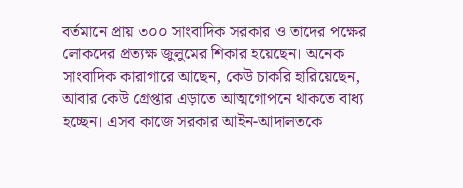বর্তমানে প্রায় ৩০০ সাংবাদিক সরকার ও তাদের পক্ষের লোকদের প্রত্যক্ষ জুলুমের শিকার হয়েছেন। অনেক সাংবাদিক কারাগারে আছেন, কেউ চাকরি হারিয়েছেন, আবার কেউ গ্রেপ্তার এড়াতে আত্মগোপনে থাকতে বাধ্য হচ্ছেন। এসব কাজে সরকার আইন-আদালতকে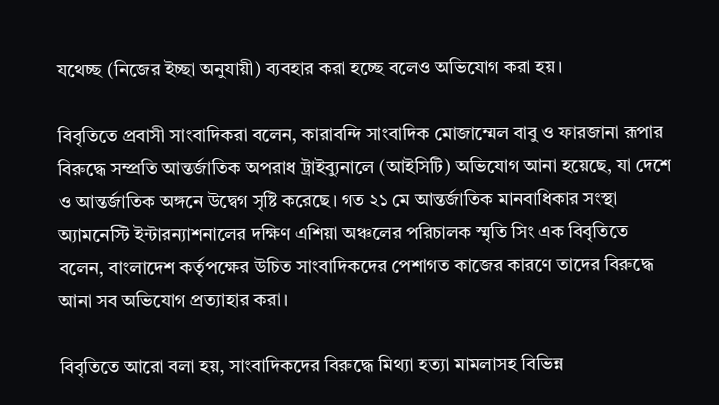যথেচ্ছ (নিজের ইচ্ছা অনুযায়ী) ব্যবহার করা হচ্ছে বলেও অভিযোগ করা হয়।

বিবৃতিতে প্রবাসী সাংবাদিকরা বলেন, কারাবন্দি সাংবাদিক মোজাম্মেল বাবু ও ফারজানা রূপার বিরুদ্ধে সম্প্রতি আন্তর্জাতিক অপরাধ ট্রাইব্যুনালে (আইসিটি) অভিযোগ আনা হয়েছে, যা দেশে ও আন্তর্জাতিক অঙ্গনে উদ্বেগ সৃষ্টি করেছে। গত ২১ মে আন্তর্জাতিক মানবাধিকার সংস্থা অ্যামনেস্টি ইন্টারন্যাশনালের দক্ষিণ এশিয়া অঞ্চলের পরিচালক স্মৃতি সিং এক বিবৃতিতে বলেন, বাংলাদেশ কর্তৃপক্ষের উচিত সাংবাদিকদের পেশাগত কাজের কারণে তাদের বিরুদ্ধে আনা সব অভিযোগ প্রত্যাহার করা।

বিবৃতিতে আরো বলা হয়, সাংবাদিকদের বিরুদ্ধে মিথ্যা হত্যা মামলাসহ বিভিন্ন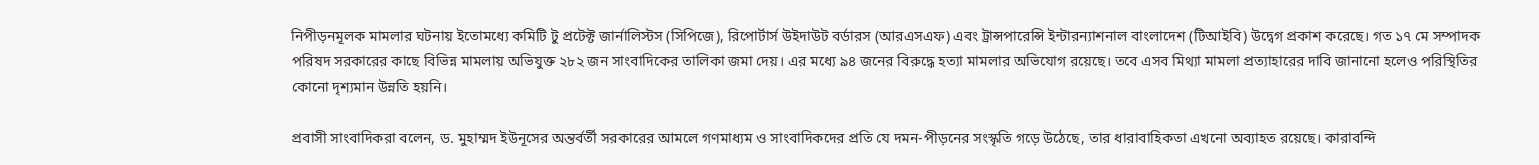নিপীড়নমূলক মামলার ঘটনায় ইতোমধ্যে কমিটি টু প্রটেক্ট জার্নালিস্টস (সিপিজে), রিপোর্টার্স উইদাউট বর্ডারস (আরএসএফ) এবং ট্রান্সপারেন্সি ইন্টারন্যাশনাল বাংলাদেশ (টিআইবি) উদ্বেগ প্রকাশ করেছে। গত ১৭ মে সম্পাদক পরিষদ সরকারের কাছে বিভিন্ন মামলায় অভিযুক্ত ২৮২ জন সাংবাদিকের তালিকা জমা দেয়। এর মধ্যে ৯৪ জনের বিরুদ্ধে হত্যা মামলার অভিযোগ রয়েছে। তবে এসব মিথ্যা মামলা প্রত্যাহারের দাবি জানানো হলেও পরিস্থিতির কোনো দৃশ্যমান উন্নতি হয়নি।

প্রবাসী সাংবাদিকরা বলেন, ড. মুহাম্মদ ইউনূসের অন্তর্বর্তী সরকারের আমলে গণমাধ্যম ও সাংবাদিকদের প্রতি যে দমন-পীড়নের সংস্কৃতি গড়ে উঠেছে, তার ধারাবাহিকতা এখনো অব্যাহত রয়েছে। কারাবন্দি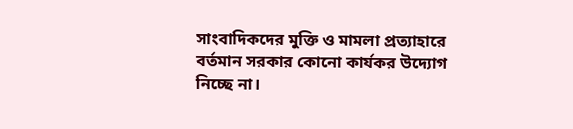সাংবাদিকদের মুক্তি ও মামলা প্রত্যাহারে বর্তমান সরকার কোনো কার্যকর উদ্যোগ নিচ্ছে না।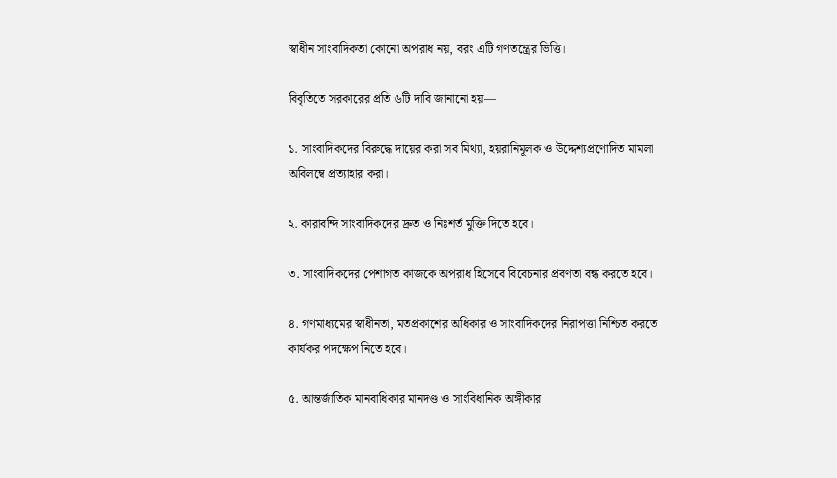স্বাধীন সাংবাদিকতা কোনো অপরাধ নয়, বরং এটি গণতন্ত্রের ভিত্তি।

বিবৃতিতে সরকারের প্রতি ৬টি দাবি জানানো হয়—

১. সাংবাদিকদের বিরুদ্ধে দায়ের করা সব মিথ্যা, হয়রানিমূলক ও উদ্দেশ্যপ্রণোদিত মামলা অবিলম্বে প্রত্যাহার করা।

২. কারাবন্দি সাংবাদিকদের দ্রুত ও নিঃশর্ত মুক্তি দিতে হবে।

৩. সাংবাদিকদের পেশাগত কাজকে অপরাধ হিসেবে বিবেচনার প্রবণতা বন্ধ করতে হবে।

৪. গণমাধ্যমের স্বাধীনতা, মতপ্রকাশের অধিকার ও সাংবাদিকদের নিরাপত্তা নিশ্চিত করতে কার্যকর পদক্ষেপ নিতে হবে।

৫. আন্তর্জাতিক মানবাধিকার মানদণ্ড ও সাংবিধানিক অঙ্গীকার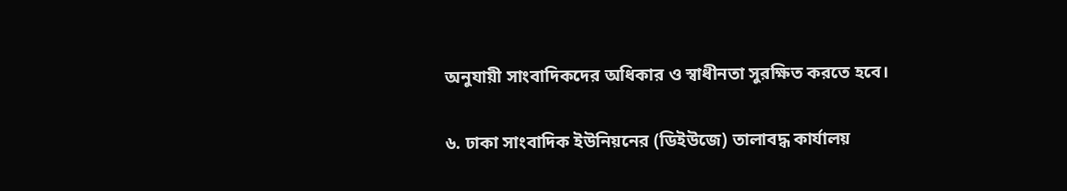অনুযায়ী সাংবাদিকদের অধিকার ও স্বাধীনতা সুরক্ষিত করতে হবে।

৬. ঢাকা সাংবাদিক ইউনিয়নের (ডিইউজে) তালাবদ্ধ কার্যালয়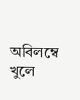অবিলম্বে খুলে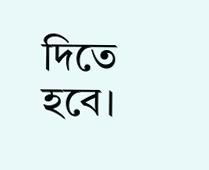দিতে হবে।